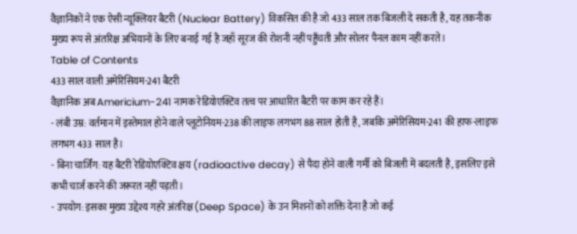वैज्ञानिकों ने एक ऐसी न्यूक्लियर बैटरी (Nuclear Battery) विकसित की है जो 433 साल तक बिजली दे सकती है, यह तकनीक मुख्य रूप से अंतरिक्ष अभियानों के लिए बनाई गई है जहाँ सूरज की रोशनी नहीं पहुँचती और सोलर पैनल काम नहीं करते।
Table of Contents
433 साल वाली अमेरिसियम-241 बैटरी
वैज्ञानिक अब Americium-241 नामक रेडियोएक्टिव तत्व पर आधारित बैटरी पर काम कर रहे हैं।
- लंबी उम्र: वर्तमान में इस्तेमाल होने वाले प्लूटोनियम-238 की लाइफ लगभग 88 साल होती है, जबकि अमेरिसियम-241 की हाफ-लाइफ लगभग 433 साल है।
- बिना चार्जिंग: यह बैटरी रेडियोएक्टिव क्षय (radioactive decay) से पैदा होने वाली गर्मी को बिजली में बदलती है, इसलिए इसे कभी चार्ज करने की जरूरत नहीं पड़ती।
- उपयोग: इसका मुख्य उद्देश्य गहरे अंतरिक्ष (Deep Space) के उन मिशनों को शक्ति देना है जो कई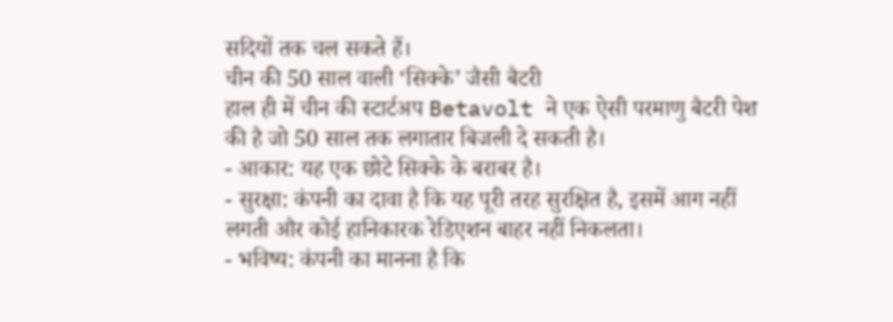सदियों तक चल सकते हैं।
चीन की 50 साल वाली ‘सिक्के’ जैसी बैटरी
हाल ही में चीन की स्टार्टअप Betavolt ने एक ऐसी परमाणु बैटरी पेश की है जो 50 साल तक लगातार बिजली दे सकती है।
- आकार: यह एक छोटे सिक्के के बराबर है।
- सुरक्षा: कंपनी का दावा है कि यह पूरी तरह सुरक्षित है, इसमें आग नहीं लगती और कोई हानिकारक रेडिएशन बाहर नहीं निकलता।
- भविष्य: कंपनी का मानना है कि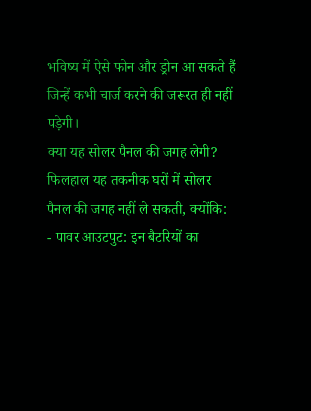भविष्य में ऐसे फोन और ड्रोन आ सकते हैं जिन्हें कभी चार्ज करने की जरूरत ही नहीं पड़ेगी।
क्या यह सोलर पैनल की जगह लेगी?
फिलहाल यह तकनीक घरों में सोलर पैनल की जगह नहीं ले सकती, क्योंकि:
- पावर आउटपुट: इन बैटरियों का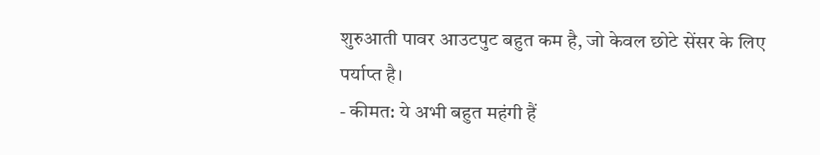शुरुआती पावर आउटपुट बहुत कम है, जो केवल छोटे सेंसर के लिए पर्याप्त है।
- कीमत: ये अभी बहुत महंगी हैं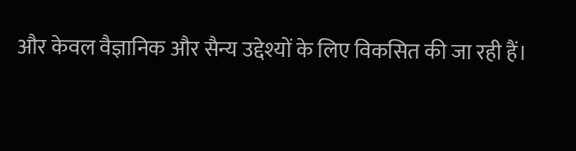और केवल वैज्ञानिक और सैन्य उद्देश्यों के लिए विकसित की जा रही हैं।